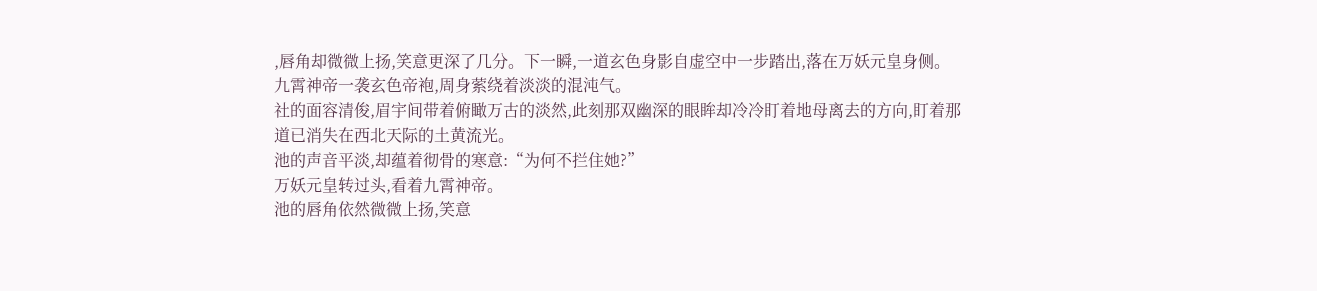,唇角却微微上扬,笑意更深了几分。下一瞬,一道玄色身影自虚空中一步踏出,落在万妖元皇身侧。
九霄神帝一袭玄色帝袍,周身萦绕着淡淡的混沌气。
社的面容清俊,眉宇间带着俯瞰万古的淡然,此刻那双幽深的眼眸却冷冷盯着地母离去的方向,盯着那道已消失在西北天际的土黄流光。
池的声音平淡,却蕴着彻骨的寒意:“为何不拦住她?”
万妖元皇转过头,看着九霄神帝。
池的唇角依然微微上扬,笑意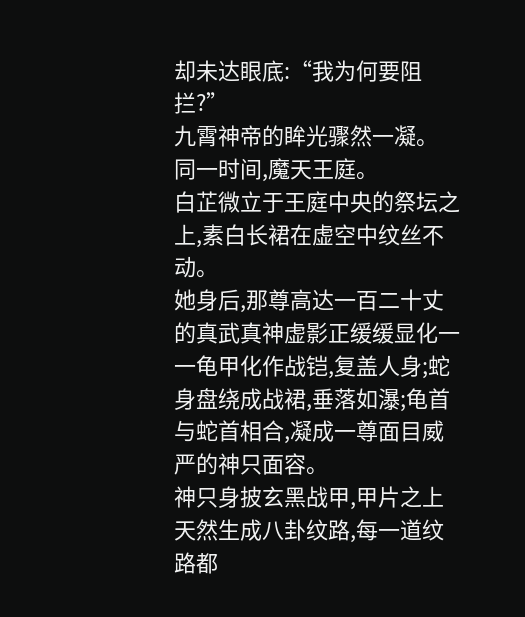却未达眼底:“我为何要阻拦?”
九霄神帝的眸光骤然一凝。
同一时间,魔天王庭。
白芷微立于王庭中央的祭坛之上,素白长裙在虚空中纹丝不动。
她身后,那尊高达一百二十丈的真武真神虚影正缓缓显化一一龟甲化作战铠,复盖人身;蛇身盘绕成战裙,垂落如瀑;龟首与蛇首相合,凝成一尊面目威严的神只面容。
神只身披玄黑战甲,甲片之上天然生成八卦纹路,每一道纹路都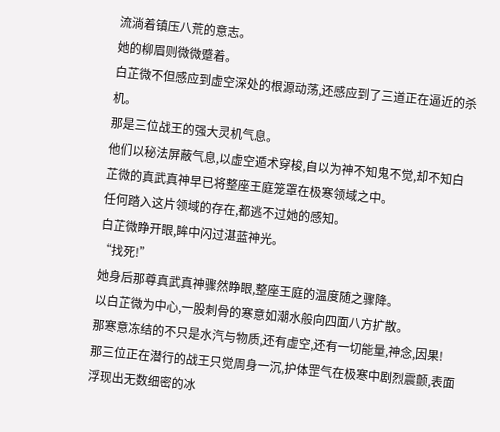流淌着镇压八荒的意志。
她的柳眉则微微蹙着。
白芷微不但感应到虚空深处的根源动荡,还感应到了三道正在逼近的杀机。
那是三位战王的强大灵机气息。
他们以秘法屏蔽气息,以虚空遁术穿梭,自以为神不知鬼不觉,却不知白芷微的真武真神早已将整座王庭笼罩在极寒领域之中。
任何踏入这片领域的存在,都逃不过她的感知。
白芷微睁开眼,眸中闪过湛蓝神光。
“找死!”
她身后那尊真武真神骤然睁眼,整座王庭的温度随之骤降。
以白芷微为中心,一股刺骨的寒意如潮水般向四面八方扩散。
那寒意冻结的不只是水汽与物质,还有虚空,还有一切能量,神念,因果!
那三位正在潜行的战王只觉周身一沉,护体罡气在极寒中剧烈震颤,表面浮现出无数细密的冰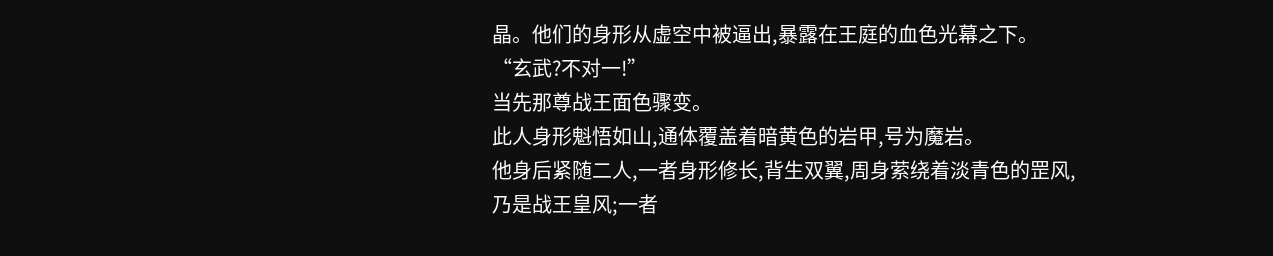晶。他们的身形从虚空中被逼出,暴露在王庭的血色光幕之下。
“玄武?不对一!”
当先那尊战王面色骤变。
此人身形魁悟如山,通体覆盖着暗黄色的岩甲,号为魔岩。
他身后紧随二人,一者身形修长,背生双翼,周身萦绕着淡青色的罡风,乃是战王皇风;一者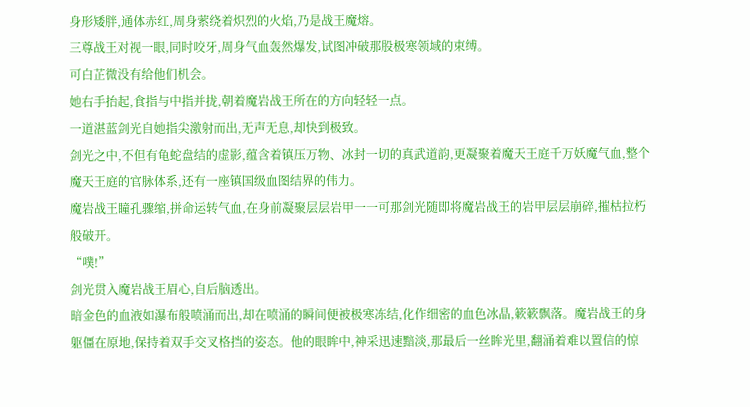身形矮胖,通体赤红,周身萦绕着炽烈的火焰,乃是战王魔熔。
三尊战王对视一眼,同时咬牙,周身气血轰然爆发,试图冲破那股极寒领域的束缚。
可白芷微没有给他们机会。
她右手抬起,食指与中指并拢,朝着魔岩战王所在的方向轻轻一点。
一道湛蓝剑光自她指尖激射而出,无声无息,却快到极致。
剑光之中,不但有龟蛇盘结的虚影,蕴含着镇压万物、冰封一切的真武道韵,更凝聚着魔天王庭千万妖魔气血,整个魔天王庭的官脉体系,还有一座镇国级血图结界的伟力。
魔岩战王瞳孔骤缩,拼命运转气血,在身前凝聚层层岩甲一一可那剑光随即将魔岩战王的岩甲层层崩碎,摧枯拉朽般破开。
“噗!”
剑光贯入魔岩战王眉心,自后脑透出。
暗金色的血液如瀑布般喷涌而出,却在喷涌的瞬间便被极寒冻结,化作细密的血色冰晶,簌簌飘落。魔岩战王的身躯僵在原地,保持着双手交叉格挡的姿态。他的眼眸中,神采迅速黯淡,那最后一丝眸光里,翻涌着难以置信的惊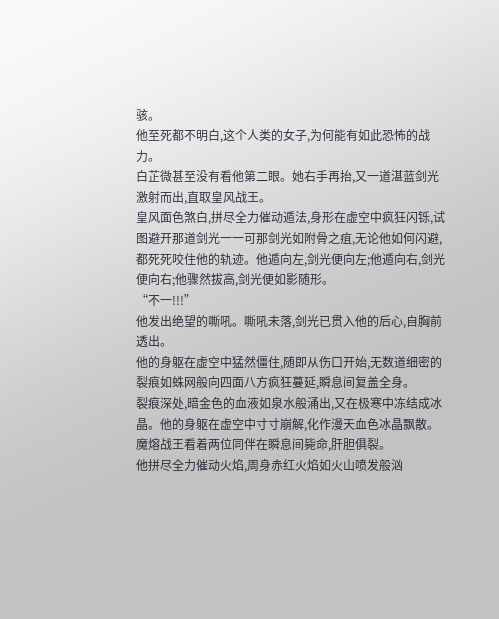骇。
他至死都不明白,这个人类的女子,为何能有如此恐怖的战力。
白芷微甚至没有看他第二眼。她右手再抬,又一道湛蓝剑光激射而出,直取皇风战王。
皇风面色煞白,拼尽全力催动遁法,身形在虚空中疯狂闪铄,试图避开那道剑光一一可那剑光如附骨之疽,无论他如何闪避,都死死咬住他的轨迹。他遁向左,剑光便向左;他遁向右,剑光便向右;他骤然拔高,剑光便如影随形。
“不一!!!”
他发出绝望的嘶吼。嘶吼未落,剑光已贯入他的后心,自胸前透出。
他的身躯在虚空中猛然僵住,随即从伤口开始,无数道细密的裂痕如蛛网般向四面八方疯狂蔓延,瞬息间复盖全身。
裂痕深处,暗金色的血液如泉水般涌出,又在极寒中冻结成冰晶。他的身躯在虚空中寸寸崩解,化作漫天血色冰晶飘散。
魔熔战王看着两位同伴在瞬息间毙命,肝胆俱裂。
他拼尽全力催动火焰,周身赤红火焰如火山喷发般汹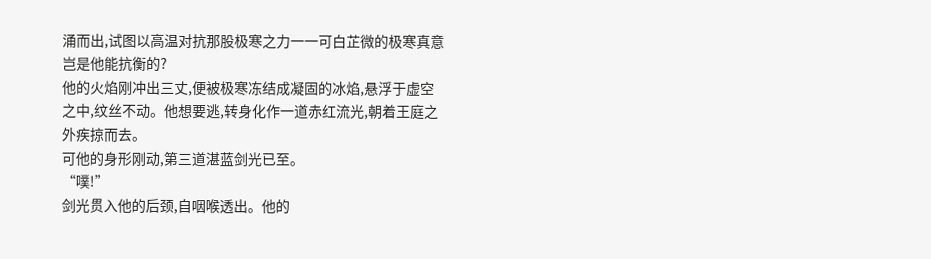涌而出,试图以高温对抗那股极寒之力一一可白芷微的极寒真意岂是他能抗衡的?
他的火焰刚冲出三丈,便被极寒冻结成凝固的冰焰,悬浮于虚空之中,纹丝不动。他想要逃,转身化作一道赤红流光,朝着王庭之外疾掠而去。
可他的身形刚动,第三道湛蓝剑光已至。
“噗!”
剑光贯入他的后颈,自咽喉透出。他的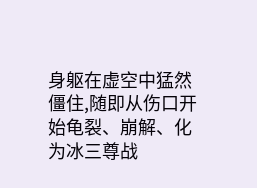身躯在虚空中猛然僵住,随即从伤口开始龟裂、崩解、化为冰三尊战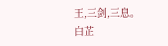王,三剑,三息。
白芷